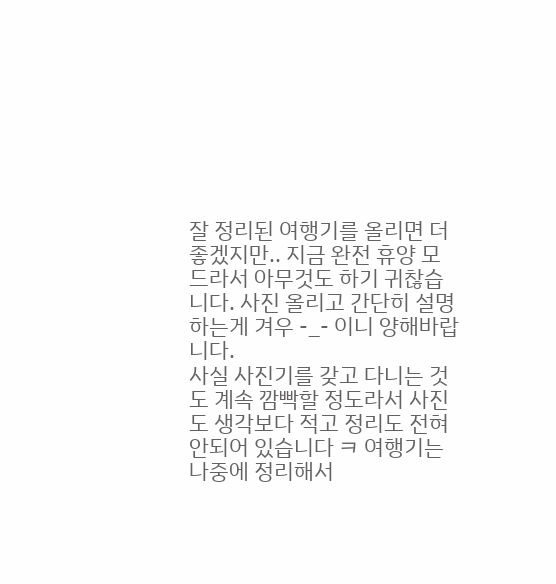잘 정리된 여행기를 올리면 더 좋겠지만.. 지금 완전 휴양 모드라서 아무것도 하기 귀찮습니다. 사진 올리고 간단히 설명하는게 겨우 -_- 이니 양해바랍니다.
사실 사진기를 갖고 다니는 것도 계속 깜빡할 정도라서 사진도 생각보다 적고 정리도 전혀 안되어 있습니다 ㅋ 여행기는 나중에 정리해서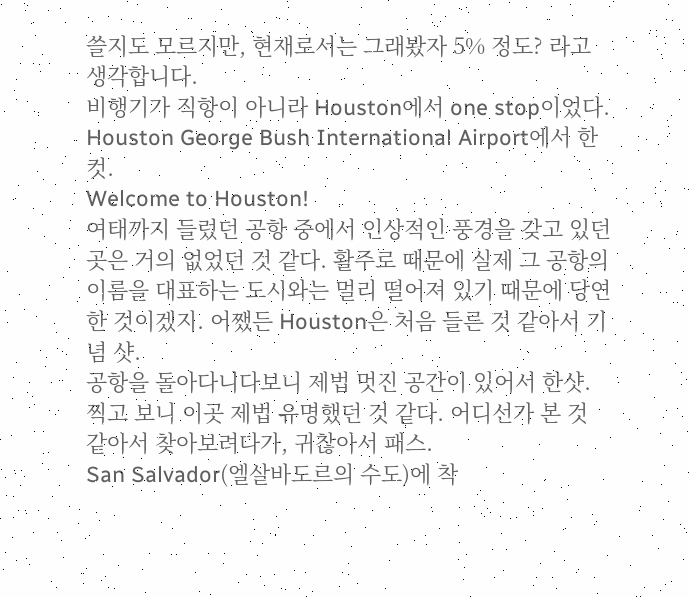쓸지도 모르지만, 현재로서는 그래봤자 5% 정도? 라고 생각합니다.
비행기가 직항이 아니라 Houston에서 one stop이었다. Houston George Bush International Airport에서 한컷.
Welcome to Houston!
여태까지 들렀던 공항 중에서 인상적인 풍경을 갖고 있던 곳은 거의 없었던 것 같다. 활주로 때문에 실제 그 공항의 이름을 대표하는 도시와는 멀리 떨어져 있기 때문에 당연한 것이겠지. 어쨌든 Houston은 처음 들른 것 같아서 기념 샷.
공항을 돌아다니다보니 제법 멋진 공간이 있어서 한샷. 찍고 보니 이곳 제법 유명했던 것 같다. 어디선가 본 것 같아서 찾아보려다가, 귀찮아서 패스.
San Salvador(엘살바도르의 수도)에 착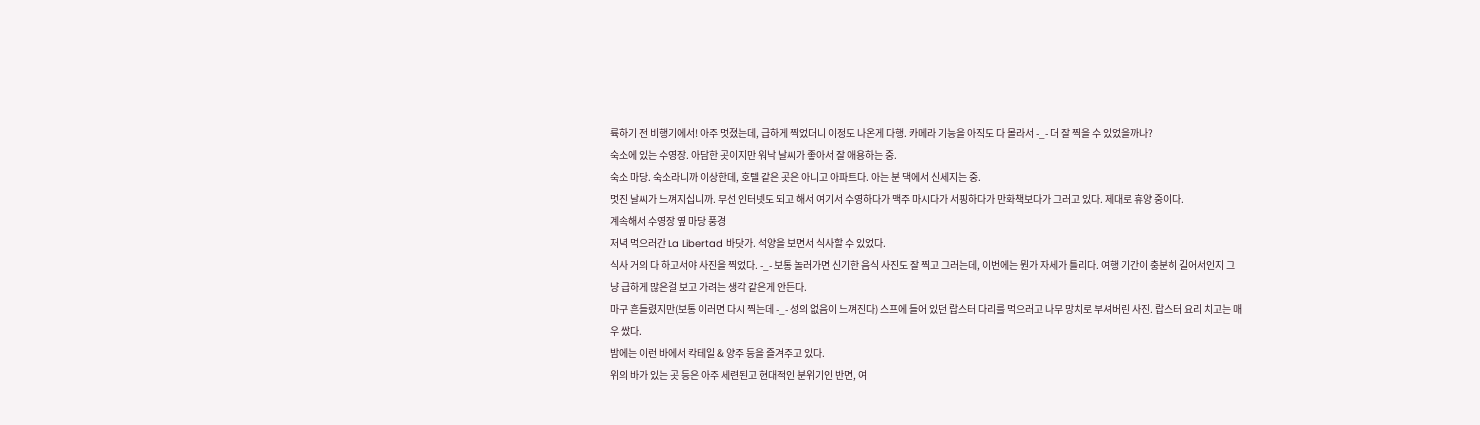륙하기 전 비행기에서! 아주 멋졌는데, 급하게 찍었더니 이정도 나온게 다행. 카메라 기능을 아직도 다 몰라서 -_- 더 잘 찍을 수 있었을까나?
숙소에 있는 수영장. 아담한 곳이지만 워낙 날씨가 좋아서 잘 애용하는 중.
숙소 마당. 숙소라니까 이상한데, 호텔 같은 곳은 아니고 아파트다. 아는 분 댁에서 신세지는 중.
멋진 날씨가 느껴지십니까. 무선 인터넷도 되고 해서 여기서 수영하다가 맥주 마시다가 서핑하다가 만화책보다가 그러고 있다. 제대로 휴양 중이다.
계속해서 수영장 옆 마당 풍경
저녁 먹으러간 La Libertad 바닷가. 석양을 보면서 식사할 수 있었다.
식사 거의 다 하고서야 사진을 찍었다. -_- 보통 놀러가면 신기한 음식 사진도 잘 찍고 그러는데, 이번에는 뭔가 자세가 틀리다. 여행 기간이 충분히 길어서인지 그냥 급하게 많은걸 보고 가려는 생각 같은게 안든다.
마구 흔들렸지만(보통 이러면 다시 찍는데 -_- 성의 없음이 느껴진다) 스프에 들어 있던 랍스터 다리를 먹으러고 나무 망치로 부셔버린 사진. 랍스터 요리 치고는 매우 쌌다.
밤에는 이런 바에서 칵테일 & 양주 등을 즐겨주고 있다.
위의 바가 있는 곳 등은 아주 세련된고 현대적인 분위기인 반면, 여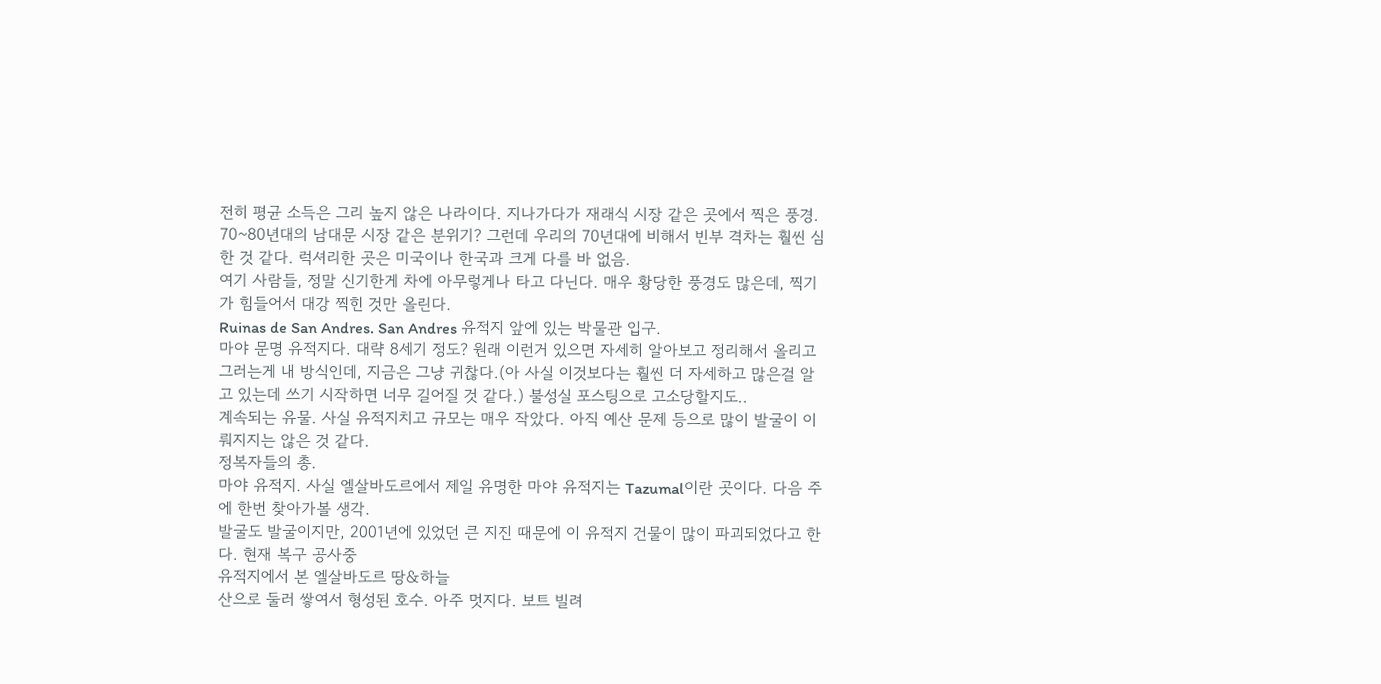전히 평균 소득은 그리 높지 않은 나라이다. 지나가다가 재래식 시장 같은 곳에서 찍은 풍경.
70~80년대의 남대문 시장 같은 분위기? 그런데 우리의 70년대에 비해서 빈부 격차는 훨씬 심한 것 같다. 럭셔리한 곳은 미국이나 한국과 크게 다를 바 없음.
여기 사람들, 정말 신기한게 차에 아무렇게나 타고 다닌다. 매우 황당한 풍경도 많은데, 찍기가 힘들어서 대강 찍힌 것만 올린다.
Ruinas de San Andres. San Andres 유적지 앞에 있는 박물관 입구.
마야 문명 유적지다. 대략 8세기 정도? 원래 이런거 있으면 자세히 알아보고 정리해서 올리고 그러는게 내 방식인데, 지금은 그냥 귀찮다.(아 사실 이것보다는 훨씬 더 자세하고 많은걸 알고 있는데 쓰기 시작하면 너무 길어질 것 같다.) 불성실 포스팅으로 고소당할지도..
계속되는 유물. 사실 유적지치고 규모는 매우 작았다. 아직 예산 문제 등으로 많이 발굴이 이뤄지지는 않은 것 같다.
정복자들의 총.
마야 유적지. 사실 엘살바도르에서 제일 유명한 마야 유적지는 Tazumal이란 곳이다. 다음 주에 한번 찾아가볼 생각.
발굴도 발굴이지만, 2001년에 있었던 큰 지진 때문에 이 유적지 건물이 많이 파괴되었다고 한다. 현재 복구 공사중
유적지에서 본 엘살바도르 땅&하늘
산으로 둘러 쌓여서 형성된 호수. 아주 멋지다. 보트 빌려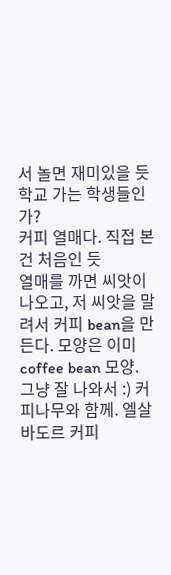서 놀면 재미있을 듯
학교 가는 학생들인가?
커피 열매다. 직접 본건 처음인 듯
열매를 까면 씨앗이 나오고, 저 씨앗을 말려서 커피 bean을 만든다. 모양은 이미 coffee bean 모양.
그냥 잘 나와서 :) 커피나무와 함께. 엘살바도르 커피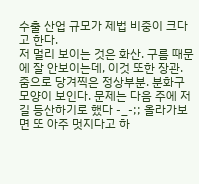수출 산업 규모가 제법 비중이 크다고 한다.
저 멀리 보이는 것은 화산. 구름 때문에 잘 안보이는데, 이것 또한 장관.
줌으로 당겨찍은 정상부분. 분화구 모양이 보인다. 문제는 다음 주에 저길 등산하기로 했다 -_-;; 올라가보면 또 아주 멋지다고 하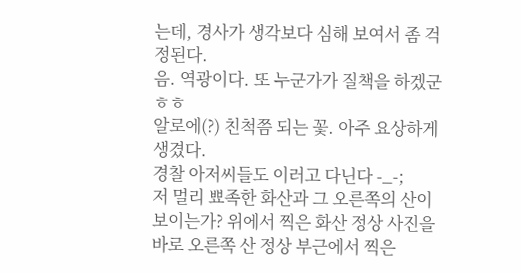는데, 경사가 생각보다 심해 보여서 좀 걱정된다.
음. 역광이다. 또 누군가가 질책을 하겠군 ㅎㅎ
알로에(?) 친척쯤 되는 꽃. 아주 요상하게 생겼다.
경찰 아저씨들도 이러고 다닌다 -_-;
저 멀리 뾰족한 화산과 그 오른쪽의 산이 보이는가? 위에서 찍은 화산 정상 사진을 바로 오른쪽 산 정상 부근에서 찍은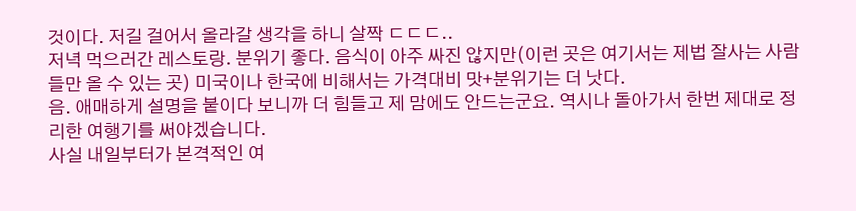것이다. 저길 걸어서 올라갈 생각을 하니 살짝 ㄷㄷㄷ..
저녁 먹으러간 레스토랑. 분위기 좋다. 음식이 아주 싸진 않지만(이런 곳은 여기서는 제법 잘사는 사람들만 올 수 있는 곳) 미국이나 한국에 비해서는 가격대비 맛+분위기는 더 낫다.
음. 애매하게 설명을 붙이다 보니까 더 힘들고 제 맘에도 안드는군요. 역시나 돌아가서 한번 제대로 정리한 여행기를 써야겠습니다.
사실 내일부터가 본격적인 여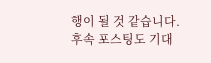행이 될 것 같습니다. 후속 포스팅도 기대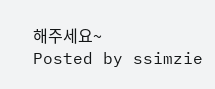해주세요~
Posted by ssimzie